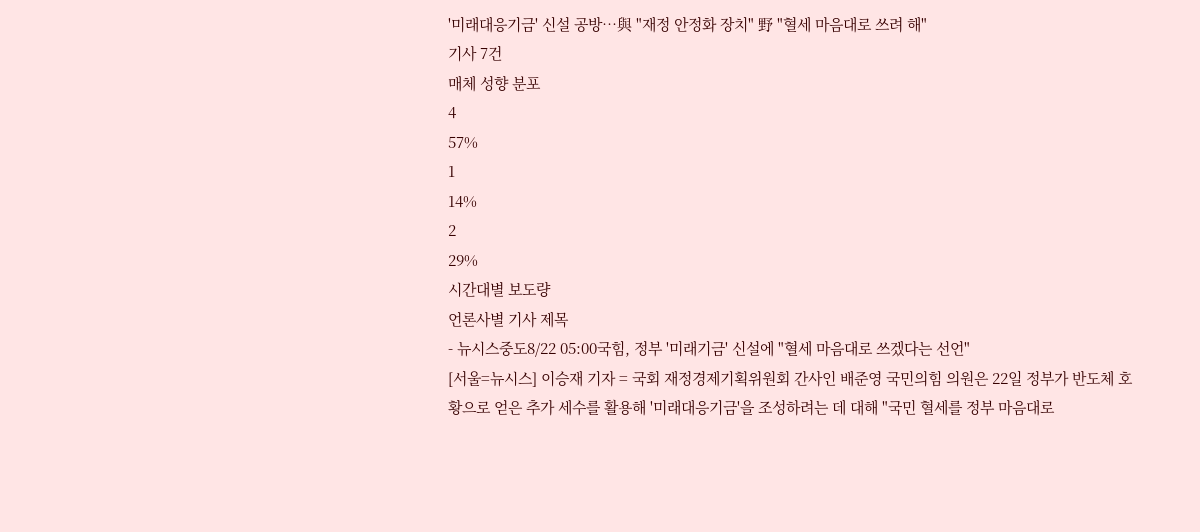'미래대응기금' 신설 공방…與 "재정 안정화 장치" 野 "혈세 마음대로 쓰려 해"
기사 7건
매체 성향 분포
4
57%
1
14%
2
29%
시간대별 보도량
언론사별 기사 제목
- 뉴시스중도8/22 05:00국힘, 정부 '미래기금' 신설에 "혈세 마음대로 쓰겠다는 선언"
[서울=뉴시스] 이승재 기자 = 국회 재정경제기획위원회 간사인 배준영 국민의힘 의원은 22일 정부가 반도체 호황으로 얻은 추가 세수를 활용해 '미래대응기금'을 조성하려는 데 대해 "국민 혈세를 정부 마음대로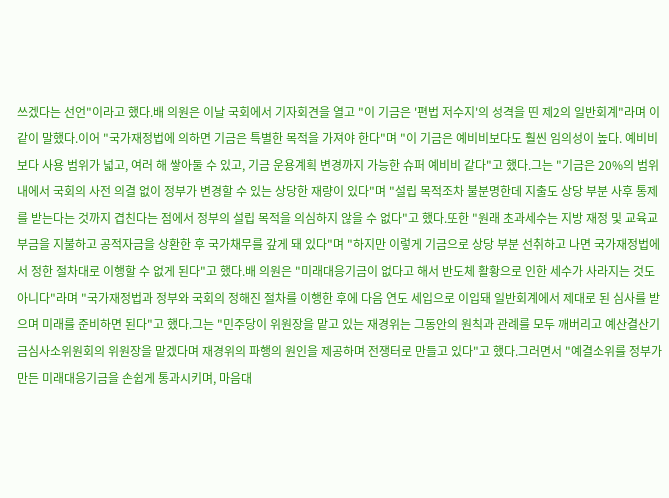쓰겠다는 선언"이라고 했다.배 의원은 이날 국회에서 기자회견을 열고 "이 기금은 '편법 저수지'의 성격을 띤 제2의 일반회계"라며 이같이 말했다.이어 "국가재정법에 의하면 기금은 특별한 목적을 가져야 한다"며 "이 기금은 예비비보다도 훨씬 임의성이 높다. 예비비보다 사용 범위가 넓고, 여러 해 쌓아둘 수 있고, 기금 운용계획 변경까지 가능한 슈퍼 예비비 같다"고 했다.그는 "기금은 20%의 범위 내에서 국회의 사전 의결 없이 정부가 변경할 수 있는 상당한 재량이 있다"며 "설립 목적조차 불분명한데 지출도 상당 부분 사후 통제를 받는다는 것까지 겹친다는 점에서 정부의 설립 목적을 의심하지 않을 수 없다"고 했다.또한 "원래 초과세수는 지방 재정 및 교육교부금을 지불하고 공적자금을 상환한 후 국가채무를 갚게 돼 있다"며 "하지만 이렇게 기금으로 상당 부분 선취하고 나면 국가재정법에서 정한 절차대로 이행할 수 없게 된다"고 했다.배 의원은 "미래대응기금이 없다고 해서 반도체 활황으로 인한 세수가 사라지는 것도 아니다"라며 "국가재정법과 정부와 국회의 정해진 절차를 이행한 후에 다음 연도 세입으로 이입돼 일반회계에서 제대로 된 심사를 받으며 미래를 준비하면 된다"고 했다.그는 "민주당이 위원장을 맡고 있는 재경위는 그동안의 원칙과 관례를 모두 깨버리고 예산결산기금심사소위원회의 위원장을 맡겠다며 재경위의 파행의 원인을 제공하며 전쟁터로 만들고 있다"고 했다.그러면서 "예결소위를 정부가 만든 미래대응기금을 손쉽게 통과시키며, 마음대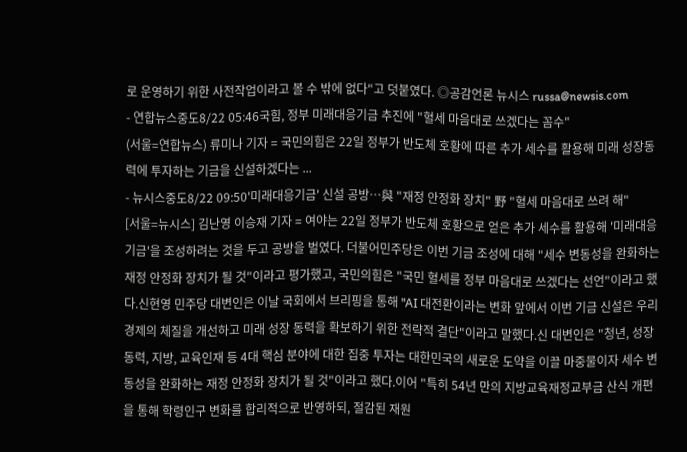로 운영하기 위한 사전작업이라고 볼 수 밖에 없다"고 덧붙였다. ◎공감언론 뉴시스 russa@newsis.com
- 연합뉴스중도8/22 05:46국힘, 정부 미래대응기금 추진에 "혈세 마음대로 쓰겠다는 꼼수"
(서울=연합뉴스) 류미나 기자 = 국민의힘은 22일 정부가 반도체 호황에 따른 추가 세수를 활용해 미래 성장동력에 투자하는 기금을 신설하겠다는 ...
- 뉴시스중도8/22 09:50'미래대응기금' 신설 공방…與 "재정 안정화 장치" 野 "혈세 마음대로 쓰려 해"
[서울=뉴시스] 김난영 이승재 기자 = 여야는 22일 정부가 반도체 호황으로 얻은 추가 세수를 활용해 '미래대응기금'을 조성하려는 것을 두고 공방을 벌였다. 더불어민주당은 이번 기금 조성에 대해 "세수 변동성을 완화하는 재정 안정화 장치가 될 것"이라고 평가했고, 국민의힘은 "국민 혈세를 정부 마음대로 쓰겠다는 선언"이라고 했다.신현영 민주당 대변인은 이날 국회에서 브리핑을 통해 "AI 대전환이라는 변화 앞에서 이번 기금 신설은 우리 경제의 체질을 개선하고 미래 성장 동력을 확보하기 위한 전략적 결단"이라고 말했다.신 대변인은 "청년, 성장동력, 지방, 교육인재 등 4대 핵심 분야에 대한 집중 투자는 대한민국의 새로운 도약을 이끌 마중물이자 세수 변동성을 완화하는 재정 안정화 장치가 될 것"이라고 했다.이어 "특히 54년 만의 지방교육재정교부금 산식 개편을 통해 학령인구 변화를 합리적으로 반영하되, 절감된 재원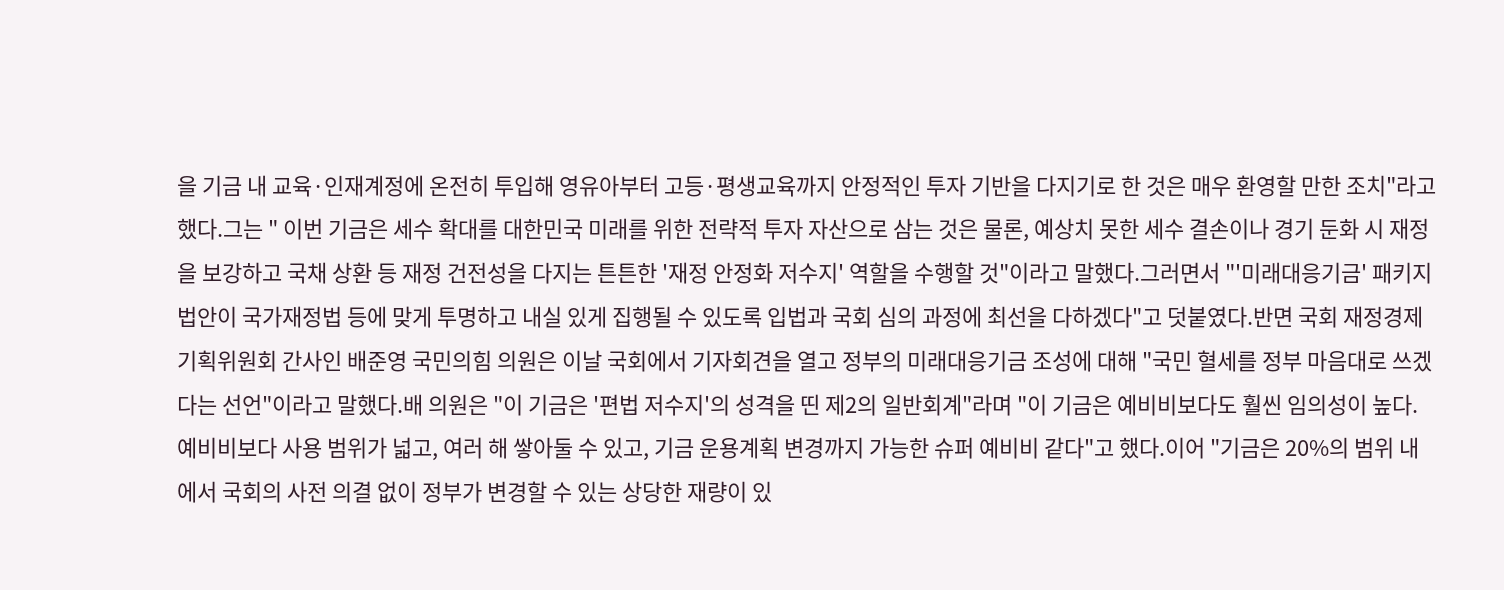을 기금 내 교육·인재계정에 온전히 투입해 영유아부터 고등·평생교육까지 안정적인 투자 기반을 다지기로 한 것은 매우 환영할 만한 조치"라고 했다.그는 " 이번 기금은 세수 확대를 대한민국 미래를 위한 전략적 투자 자산으로 삼는 것은 물론, 예상치 못한 세수 결손이나 경기 둔화 시 재정을 보강하고 국채 상환 등 재정 건전성을 다지는 튼튼한 '재정 안정화 저수지' 역할을 수행할 것"이라고 말했다.그러면서 "'미래대응기금' 패키지 법안이 국가재정법 등에 맞게 투명하고 내실 있게 집행될 수 있도록 입법과 국회 심의 과정에 최선을 다하겠다"고 덧붙였다.반면 국회 재정경제기획위원회 간사인 배준영 국민의힘 의원은 이날 국회에서 기자회견을 열고 정부의 미래대응기금 조성에 대해 "국민 혈세를 정부 마음대로 쓰겠다는 선언"이라고 말했다.배 의원은 "이 기금은 '편법 저수지'의 성격을 띤 제2의 일반회계"라며 "이 기금은 예비비보다도 훨씬 임의성이 높다. 예비비보다 사용 범위가 넓고, 여러 해 쌓아둘 수 있고, 기금 운용계획 변경까지 가능한 슈퍼 예비비 같다"고 했다.이어 "기금은 20%의 범위 내에서 국회의 사전 의결 없이 정부가 변경할 수 있는 상당한 재량이 있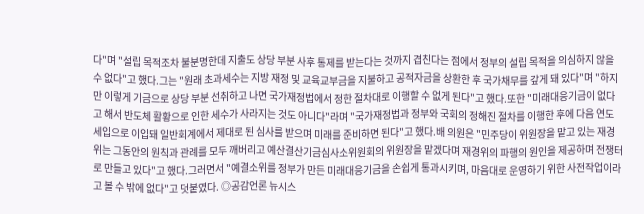다"며 "설립 목적조차 불분명한데 지출도 상당 부분 사후 통제를 받는다는 것까지 겹친다는 점에서 정부의 설립 목적을 의심하지 않을 수 없다"고 했다.그는 "원래 초과세수는 지방 재정 및 교육교부금을 지불하고 공적자금을 상환한 후 국가채무를 갚게 돼 있다"며 "하지만 이렇게 기금으로 상당 부분 선취하고 나면 국가재정법에서 정한 절차대로 이행할 수 없게 된다"고 했다.또한 "미래대응기금이 없다고 해서 반도체 활황으로 인한 세수가 사라지는 것도 아니다"라며 "국가재정법과 정부와 국회의 정해진 절차를 이행한 후에 다음 연도 세입으로 이입돼 일반회계에서 제대로 된 심사를 받으며 미래를 준비하면 된다"고 했다.배 의원은 "민주당이 위원장을 맡고 있는 재경위는 그동안의 원칙과 관례를 모두 깨버리고 예산결산기금심사소위원회의 위원장을 맡겠다며 재경위의 파행의 원인을 제공하며 전쟁터로 만들고 있다"고 했다.그러면서 "예결소위를 정부가 만든 미래대응기금을 손쉽게 통과시키며, 마음대로 운영하기 위한 사전작업이라고 볼 수 밖에 없다"고 덧붙였다. ◎공감언론 뉴시스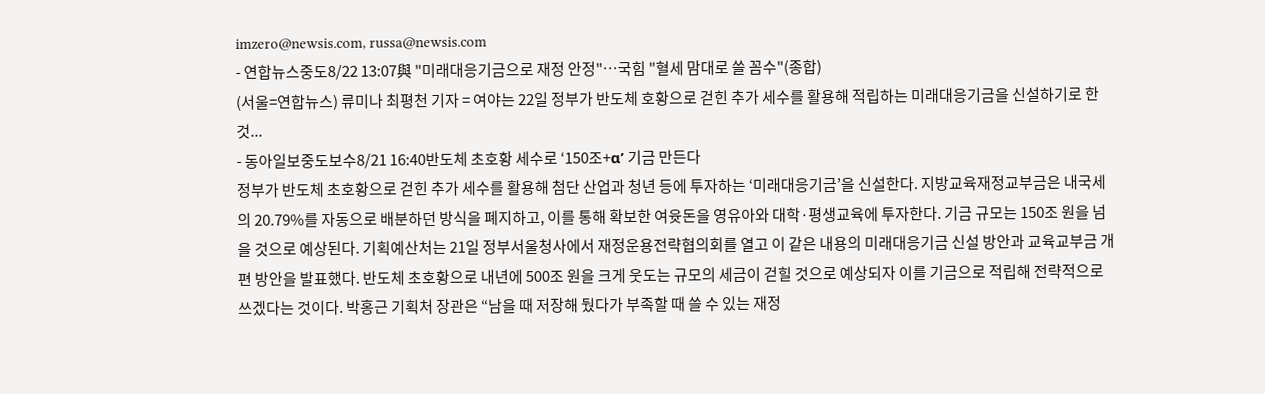imzero@newsis.com, russa@newsis.com
- 연합뉴스중도8/22 13:07與 "미래대응기금으로 재정 안정"…국힘 "혈세 맘대로 쓸 꼼수"(종합)
(서울=연합뉴스) 류미나 최평천 기자 = 여야는 22일 정부가 반도체 호황으로 걷힌 추가 세수를 활용해 적립하는 미래대응기금을 신설하기로 한 것...
- 동아일보중도보수8/21 16:40반도체 초호황 세수로 ‘150조+α’ 기금 만든다
정부가 반도체 초호황으로 걷힌 추가 세수를 활용해 첨단 산업과 청년 등에 투자하는 ‘미래대응기금’을 신설한다. 지방교육재정교부금은 내국세의 20.79%를 자동으로 배분하던 방식을 폐지하고, 이를 통해 확보한 여윳돈을 영유아와 대학·평생교육에 투자한다. 기금 규모는 150조 원을 넘을 것으로 예상된다. 기획예산처는 21일 정부서울청사에서 재정운용전략협의회를 열고 이 같은 내용의 미래대응기금 신설 방안과 교육교부금 개편 방안을 발표했다. 반도체 초호황으로 내년에 500조 원을 크게 웃도는 규모의 세금이 걷힐 것으로 예상되자 이를 기금으로 적립해 전략적으로 쓰겠다는 것이다. 박홍근 기획처 장관은 “남을 때 저장해 뒀다가 부족할 때 쓸 수 있는 재정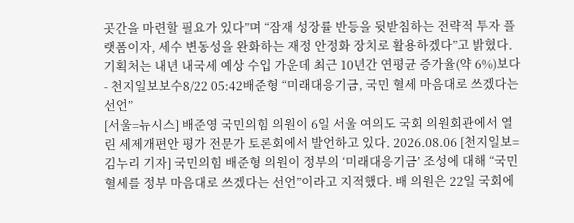곳간을 마련할 필요가 있다”며 “잠재 성장률 반등을 뒷받침하는 전략적 투자 플랫폼이자, 세수 변동성을 완화하는 재정 안정화 장치로 활용하겠다”고 밝혔다. 기획처는 내년 내국세 예상 수입 가운데 최근 10년간 연평균 증가율(약 6%)보다
- 천지일보보수8/22 05:42배준형 “미래대응기금, 국민 혈세 마음대로 쓰겠다는 선언”
[서울=뉴시스] 배준영 국민의힘 의원이 6일 서울 여의도 국회 의원회관에서 열린 세제개편안 평가 전문가 토론회에서 발언하고 있다. 2026.08.06 [천지일보=김누리 기자] 국민의힘 배준형 의원이 정부의 ‘미래대응기금’ 조성에 대해 “국민 혈세를 정부 마음대로 쓰겠다는 선언”이라고 지적했다. 배 의원은 22일 국회에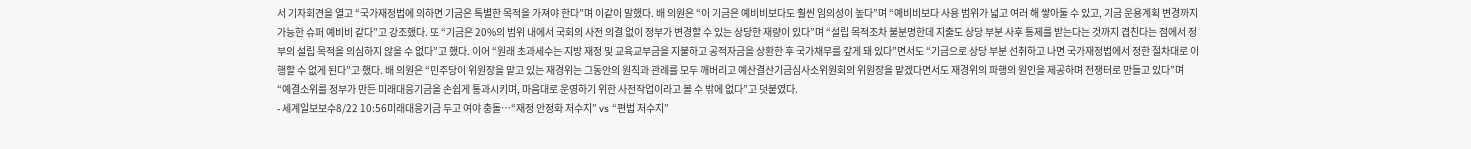서 기자회견을 열고 “국가재정법에 의하면 기금은 특별한 목적을 가져야 한다”며 이같이 말했다. 배 의원은 “이 기금은 예비비보다도 훨씬 임의성이 높다”며 “예비비보다 사용 범위가 넓고 여러 해 쌓아둘 수 있고, 기금 운용계획 변경까지 가능한 슈퍼 예비비 같다”고 강조했다. 또 “기금은 20%의 범위 내에서 국회의 사전 의결 없이 정부가 변경할 수 있는 상당한 재량이 있다”며 “설립 목적조차 불분명한데 지출도 상당 부분 사후 통제를 받는다는 것까지 겹친다는 점에서 정부의 설립 목적을 의심하지 않을 수 없다”고 했다. 이어 “원래 초과세수는 지방 재정 및 교육교부금을 지불하고 공적자금을 상환한 후 국가채무를 갚게 돼 있다”면서도 “기금으로 상당 부분 선취하고 나면 국가재정법에서 정한 절차대로 이행할 수 없게 된다”고 했다. 배 의원은 “민주당이 위원장을 맡고 있는 재경위는 그동안의 원칙과 관례를 모두 깨버리고 예산결산기금심사소위원회의 위원장을 맡겠다면서도 재경위의 파행의 원인을 제공하며 전쟁터로 만들고 있다”며 “예결소위를 정부가 만든 미래대응기금을 손쉽게 통과시키며, 마음대로 운영하기 위한 사전작업이라고 볼 수 밖에 없다”고 덧붙였다.
- 세계일보보수8/22 10:56미래대응기금 두고 여야 충돌…“재정 안정화 저수지” vs “편법 저수지”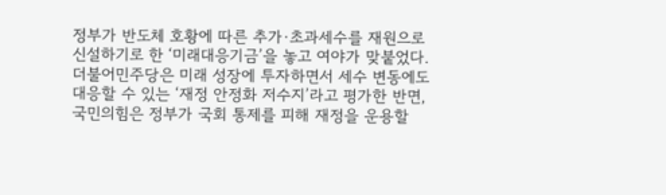정부가 반도체 호황에 따른 추가·초과세수를 재원으로 신설하기로 한 ‘미래대응기금’을 놓고 여야가 맞붙었다. 더불어민주당은 미래 성장에 투자하면서 세수 변동에도 대응할 수 있는 ‘재정 안정화 저수지’라고 평가한 반면, 국민의힘은 정부가 국회 통제를 피해 재정을 운용할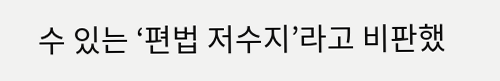수 있는 ‘편법 저수지’라고 비판했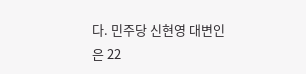다. 민주당 신현영 대변인은 22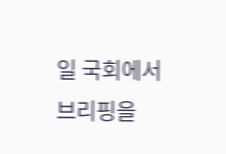일 국회에서 브리핑을